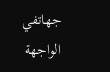جهاتفي الواجهة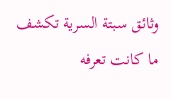وثائق سبتة السرية تكشف ما كانت تعرفه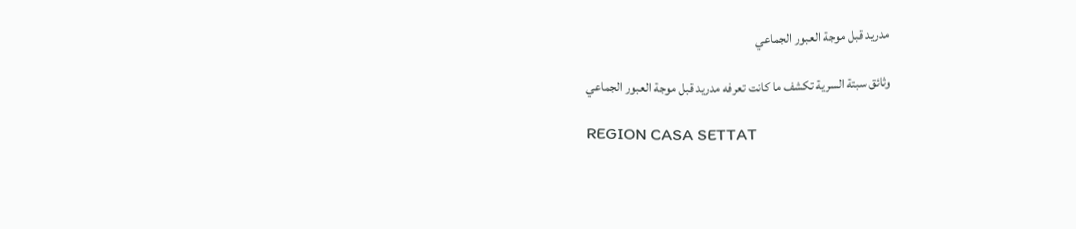مدريد قبل موجة العبور الجماعي

وثائق سبتة السرية تكشف ما كانت تعرفه مدريد قبل موجة العبور الجماعي

REGION CASA SETTAT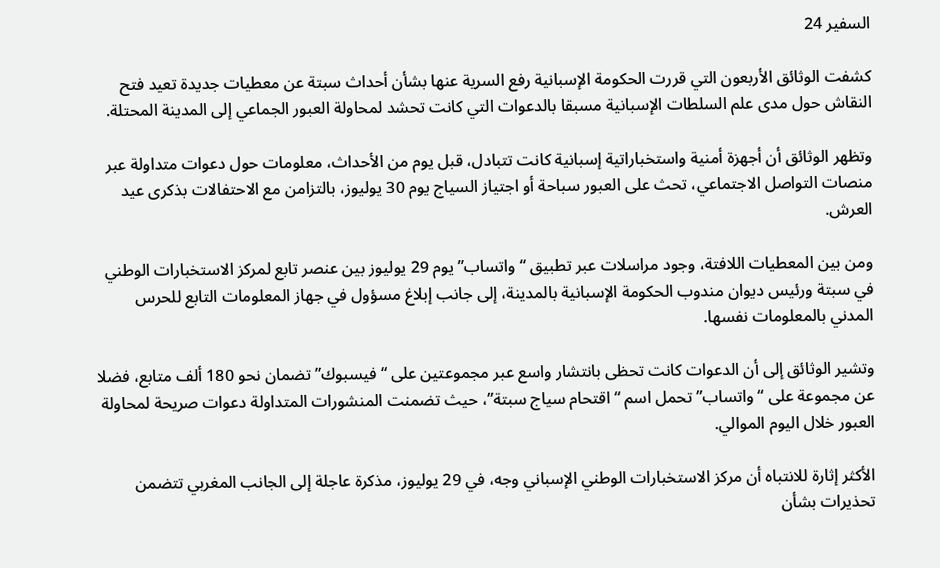السفير 24

كشفت الوثائق الأربعون التي قررت الحكومة الإسبانية رفع السرية عنها بشأن أحداث سبتة عن معطيات جديدة تعيد فتح النقاش حول مدى علم السلطات الإسبانية مسبقا بالدعوات التي كانت تحشد لمحاولة العبور الجماعي إلى المدينة المحتلة.

وتظهر الوثائق أن أجهزة أمنية واستخباراتية إسبانية كانت تتبادل، قبل يوم من الأحداث، معلومات حول دعوات متداولة عبر منصات التواصل الاجتماعي، تحث على العبور سباحة أو اجتياز السياج يوم 30 يوليوز، بالتزامن مع الاحتفالات بذكرى عيد العرش.

ومن بين المعطيات اللافتة، وجود مراسلات عبر تطبيق “واتساب” يوم 29 يوليوز بين عنصر تابع لمركز الاستخبارات الوطني في سبتة ورئيس ديوان مندوب الحكومة الإسبانية بالمدينة، إلى جانب إبلاغ مسؤول في جهاز المعلومات التابع للحرس المدني بالمعلومات نفسها.

وتشير الوثائق إلى أن الدعوات كانت تحظى بانتشار واسع عبر مجموعتين على “فيسبوك” تضمان نحو 180 ألف متابع، فضلا عن مجموعة على “واتساب” تحمل اسم “اقتحام سياج سبتة”، حيث تضمنت المنشورات المتداولة دعوات صريحة لمحاولة العبور خلال اليوم الموالي.

الأكثر إثارة للانتباه أن مركز الاستخبارات الوطني الإسباني وجه، في 29 يوليوز، مذكرة عاجلة إلى الجانب المغربي تتضمن تحذيرات بشأن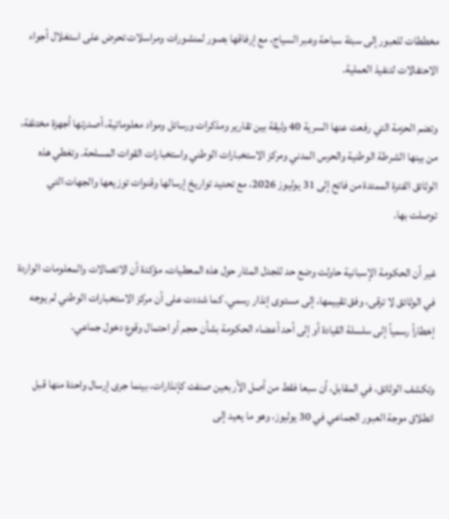مخططات للعبور إلى سبتة سباحة وعبر السياج، مع إرفاقها بصور لمنشورات ومراسلات تحرض على استغلال أجواء الاحتفالات لتنفيذ العملية.

وتضم الحزمة التي رفعت عنها السرية 40 وثيقة بين تقارير ومذكرات ورسائل ومواد معلوماتية، أصدرتها أجهزة مختلفة، من بينها الشرطة الوطنية والحرس المدني ومركز الاستخبارات الوطني واستخبارات القوات المسلحة. وتغطي هذه الوثائق الفترة الممتدة من فاتح إلى 31 يوليوز 2026، مع تحديد تواريخ إرسالها وقنوات توزيعها والجهات التي توصلت بها.

غير أن الحكومة الإسبانية حاولت وضع حد للجدل المثار حول هذه المعطيات، مؤكدة أن الاتصالات والمعلومات الواردة في الوثائق لا ترقى، وفق تقييمها، إلى مستوى إنذار رسمي. كما شددت على أن مركز الاستخبارات الوطني لم يوجه إخطاراً رسمياً إلى سلسلة القيادة أو إلى أحد أعضاء الحكومة بشأن حجم أو احتمال وقوع دخول جماعي.

وتكشف الوثائق، في المقابل، أن سبعا فقط من أصل الأربعين صنفت كإنذارات، بينما جرى إرسال واحدة منها قبل انطلاق موجة العبور الجماعي في 30 يوليوز، وهو ما يعيد إلى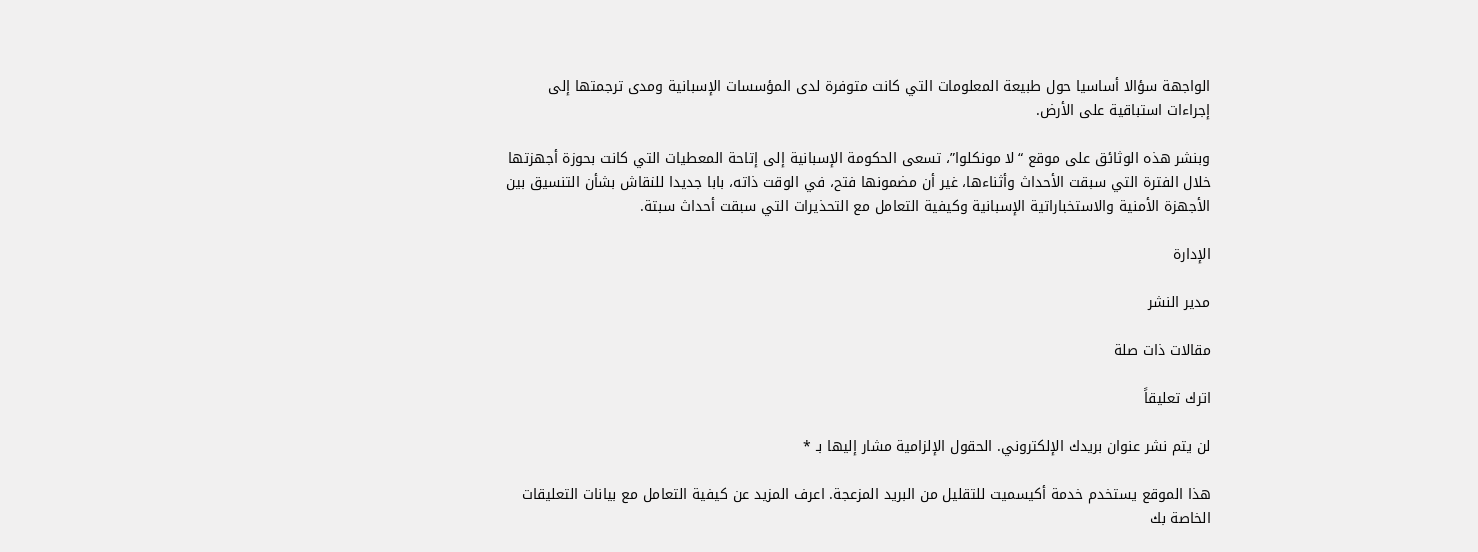الواجهة سؤالا أساسيا حول طبيعة المعلومات التي كانت متوفرة لدى المؤسسات الإسبانية ومدى ترجمتها إلى إجراءات استباقية على الأرض.

وبنشر هذه الوثائق على موقع “لا مونكلوا”، تسعى الحكومة الإسبانية إلى إتاحة المعطيات التي كانت بحوزة أجهزتها خلال الفترة التي سبقت الأحداث وأثناءها، غير أن مضمونها فتح، في الوقت ذاته، بابا جديدا للنقاش بشأن التنسيق بين الأجهزة الأمنية والاستخباراتية الإسبانية وكيفية التعامل مع التحذيرات التي سبقت أحداث سبتة.

الإدارة

مدير النشر

مقالات ذات صلة

اترك تعليقاً

لن يتم نشر عنوان بريدك الإلكتروني. الحقول الإلزامية مشار إليها بـ *

هذا الموقع يستخدم خدمة أكيسميت للتقليل من البريد المزعجة. اعرف المزيد عن كيفية التعامل مع بيانات التعليقات الخاصة بك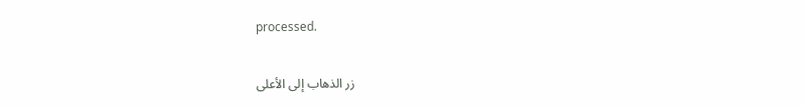processed.

زر الذهاب إلى الأعلى